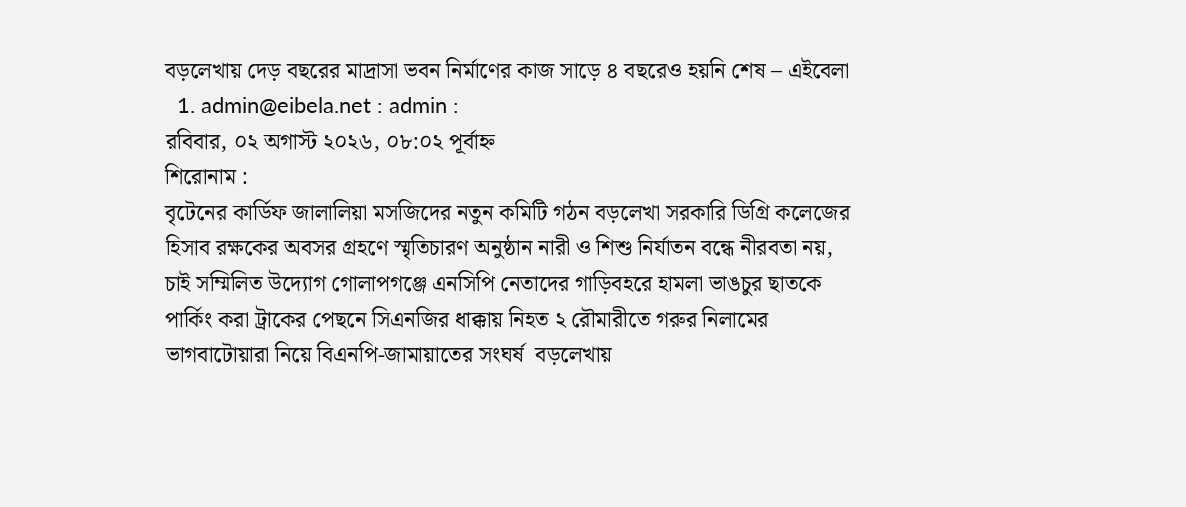বড়লেখায় দেড় বছরের মাদ্রাসা ভবন নির্মাণের কাজ সাড়ে ৪ বছরেও হয়নি শেষ – এইবেলা
  1. admin@eibela.net : admin :
রবিবার, ০২ অগাস্ট ২০২৬, ০৮:০২ পূর্বাহ্ন
শিরোনাম :
বৃটেনের কার্ডিফ জালালিয়া মসজিদের নতুন কমিটি গঠন বড়লেখা সরকারি ডিগ্রি কলেজের হিসাব রক্ষকের অবসর গ্রহণে স্মৃতিচারণ অনুষ্ঠান নারী ও শিশু নির্যাতন বন্ধে নীরবতা নয়, চাই সম্মিলিত উদ্যোগ গোলাপগঞ্জে এনসিপি নেতাদের গাড়িবহরে হামলা ভাঙচুর ছাতকে পার্কিং করা ট্রাকের পেছনে সিএনজির ধাক্কায় নিহত ২ রৌমারীতে গরুর নিলামের ভাগবাটোয়ারা নিয়ে বিএনপি-জামায়াতের সংঘর্ষ  বড়লেখায়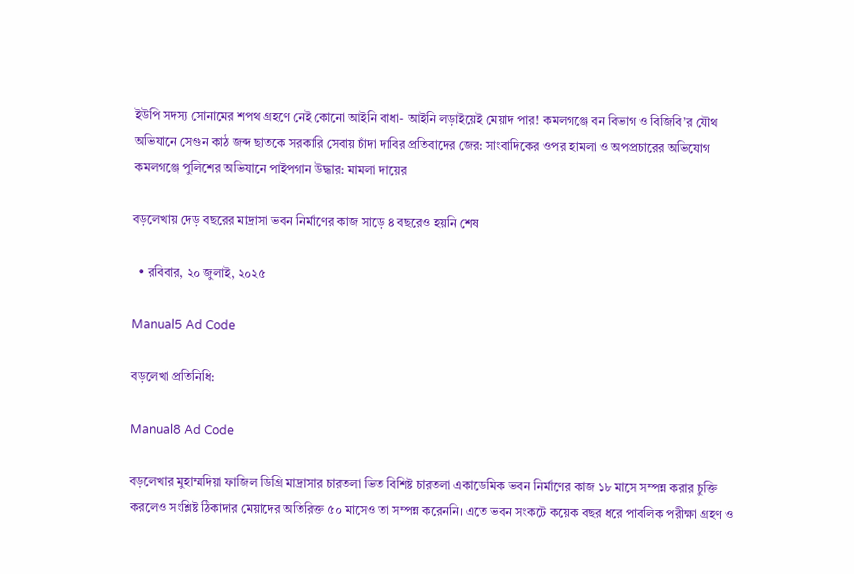ইউপি সদস্য সোনামের শপথ গ্রহণে নেই কোনো আইনি বাধা- আইনি লড়াইয়েই মেয়াদ পার! কমলগঞ্জে বন বিভাগ ও বিজিবি’র যৌথ অভিযানে সেগুন কাঠ জব্দ ছাতকে সরকারি সেবায় চাঁদা দাবির প্রতিবাদের জের: সাংবাদিকের ওপর হামলা ও অপপ্রচারের অভিযোগ কমলগঞ্জে পুলিশের অভিযানে পাইপগান উদ্ধার: মামলা দায়ের

বড়লেখায় দেড় বছরের মাদ্রাসা ভবন নির্মাণের কাজ সাড়ে ৪ বছরেও হয়নি শেষ

  • রবিবার, ২০ জুলাই, ২০২৫

Manual5 Ad Code

বড়লেখা প্রতিনিধি:

Manual8 Ad Code

বড়লেখার মুহাম্মদিয়া ফাজিল ডিগ্রি মাদ্রাসার চারতলা ভিত বিশিষ্ট চারতলা একাডেমিক ভবন নির্মাণের কাজ ১৮ মাসে সম্পন্ন করার চুক্তি করলেও সংশ্লিষ্ট ঠিকাদার মেয়াদের অতিরিক্ত ৫০ মাসেও তা সম্পন্ন করেননি। এতে ভবন সংকটে কয়েক বছর ধরে পাবলিক পরীক্ষা গ্রহণ ও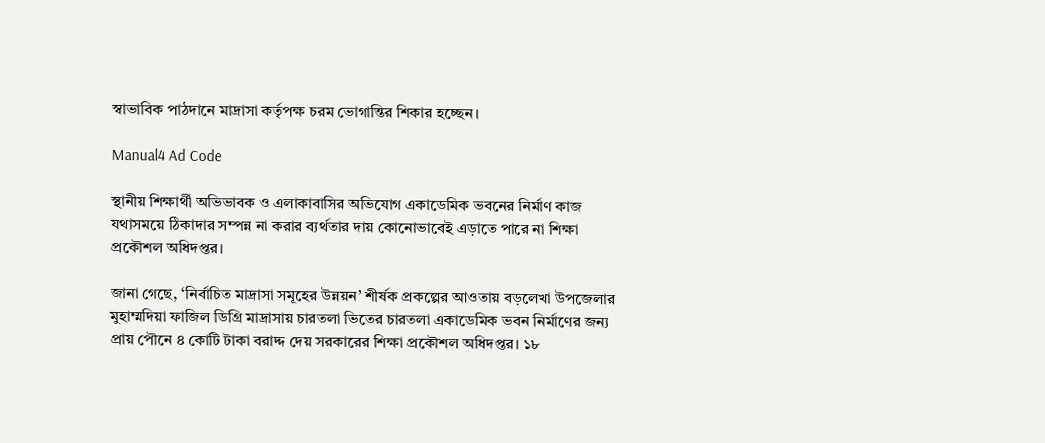স্বাভাবিক পাঠদানে মাদ্রাসা কর্তৃপক্ষ চরম ভোগান্তির শিকার হচ্ছেন।

Manual4 Ad Code

স্থানীয় শিক্ষার্থী অভিভাবক ও এলাকাবাসির অভিযোগ একাডেমিক ভবনের নির্মাণ কাজ যথাসময়ে ঠিকাদার সম্পন্ন না করার ব্যর্থতার দায় কোনোভাবেই এড়াতে পারে না শিক্ষা প্রকৌশল অধিদপ্তর।

জানা গেছে, ‘নির্বাচিত মাদ্রাসা সমূহের উন্নয়ন’ শীর্ষক প্রকল্পের আওতায় বড়লেখা উপজেলার মুহাম্মদিয়া ফাজিল ডিগ্রি মাদ্রাসায় চারতলা ভিতের চারতলা একাডেমিক ভবন নির্মাণের জন্য প্রায় পৌনে ৪ কোটি টাকা বরাদ্দ দেয় সরকারের শিক্ষা প্রকৌশল অধিদপ্তর। ১৮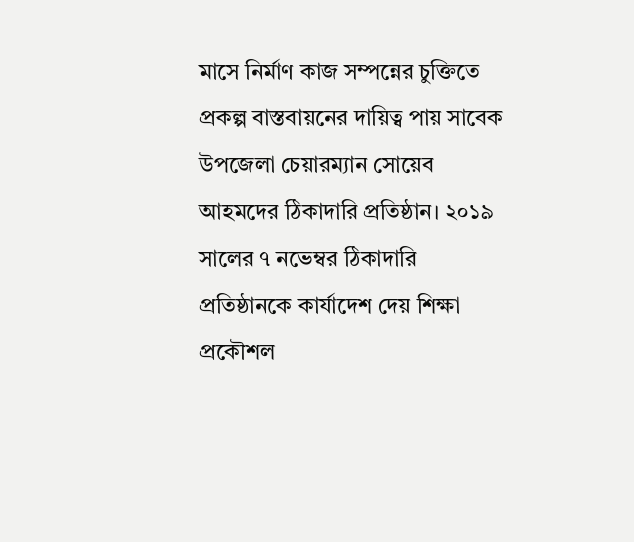মাসে নির্মাণ কাজ সম্পন্নের চুক্তিতে প্রকল্প বাস্তবায়নের দায়িত্ব পায় সাবেক উপজেলা চেয়ারম্যান সোয়েব আহমদের ঠিকাদারি প্রতিষ্ঠান। ২০১৯ সালের ৭ নভেম্বর ঠিকাদারি প্রতিষ্ঠানকে কার্যাদেশ দেয় শিক্ষা প্রকৌশল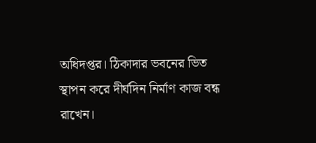অধিদপ্তর। ঠিকাদার ভবনের ভিত স্থাপন করে দীর্ঘদিন নির্মাণ কাজ বন্ধ রাখেন।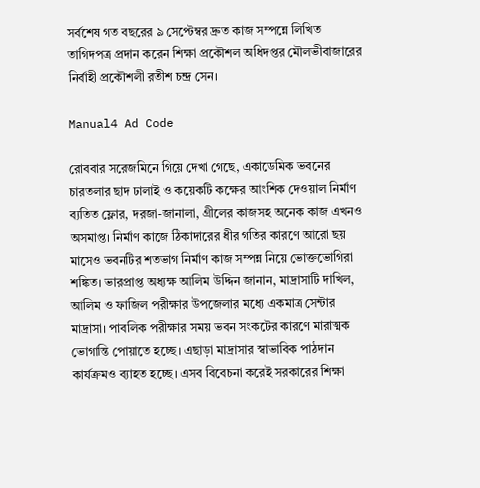সর্বশেষ গত বছরের ৯ সেপ্টেম্বর দ্রুত কাজ সম্পন্নে লিখিত তাগিদপত্র প্রদান করেন শিক্ষা প্রকৌশল অধিদপ্তর মৌলভীবাজারের নির্বাহী প্রকৌশলী রতীশ চন্দ্র সেন।

Manual4 Ad Code

রোববার সরেজমিনে গিয়ে দেখা গেছে, একাডেমিক ভবনের চারতলার ছাদ ঢালাই ও কয়েকটি কক্ষের আংশিক দেওয়াল নির্মাণ ব্যতিত ফ্লোর, দরজা-জানালা, গ্রীলের কাজসহ অনেক কাজ এখনও অসমাপ্ত। নির্মাণ কাজে ঠিকাদারের ধীর গতির কারণে আরো ছয় মাসেও ভবনটির শতভাগ নির্মাণ কাজ সম্পন্ন নিয়ে ভোক্তভোগিরা শঙ্কিত। ভারপ্রাপ্ত অধ্যক্ষ আলিম উদ্দিন জানান, মাদ্রাসাটি দাখিল, আলিম ও ফাজিল পরীক্ষার উপজেলার মধ্যে একমাত্র সেন্টার মাদ্রাসা। পাবলিক পরীক্ষার সময় ভবন সংকটের কারণে মারাত্মক ভোগান্তি পোয়াতে হচ্ছে। এছাড়া মাদ্রাসার স্বাভাবিক পাঠদান কার্যক্রমও ব্যাহত হচ্ছে। এসব বিবেচনা করেই সরকারের শিক্ষা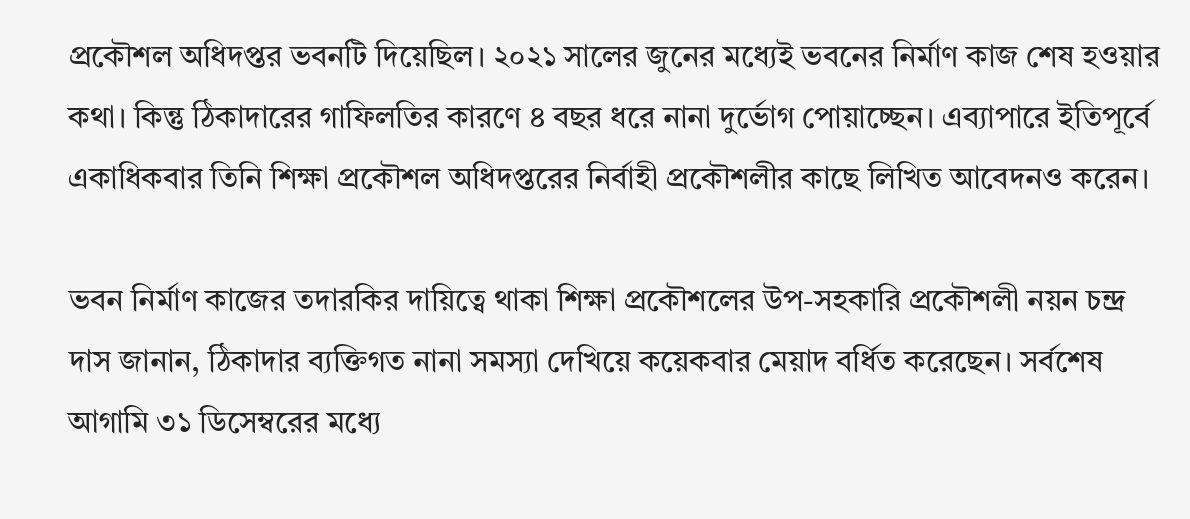প্রকৌশল অধিদপ্তর ভবনটি দিয়েছিল। ২০২১ সালের জুনের মধ্যেই ভবনের নির্মাণ কাজ শেষ হওয়ার কথা। কিন্তু ঠিকাদারের গাফিলতির কারণে ৪ বছর ধরে নানা দুর্ভোগ পোয়াচ্ছেন। এব্যাপারে ইতিপূর্বে একাধিকবার তিনি শিক্ষা প্রকৌশল অধিদপ্তরের নির্বাহী প্রকৌশলীর কাছে লিখিত আবেদনও করেন।

ভবন নির্মাণ কাজের তদারকির দায়িত্বে থাকা শিক্ষা প্রকৌশলের উপ-সহকারি প্রকৌশলী নয়ন চন্দ্র দাস জানান, ঠিকাদার ব্যক্তিগত নানা সমস্যা দেখিয়ে কয়েকবার মেয়াদ বর্ধিত করেছেন। সর্বশেষ আগামি ৩১ ডিসেম্বরের মধ্যে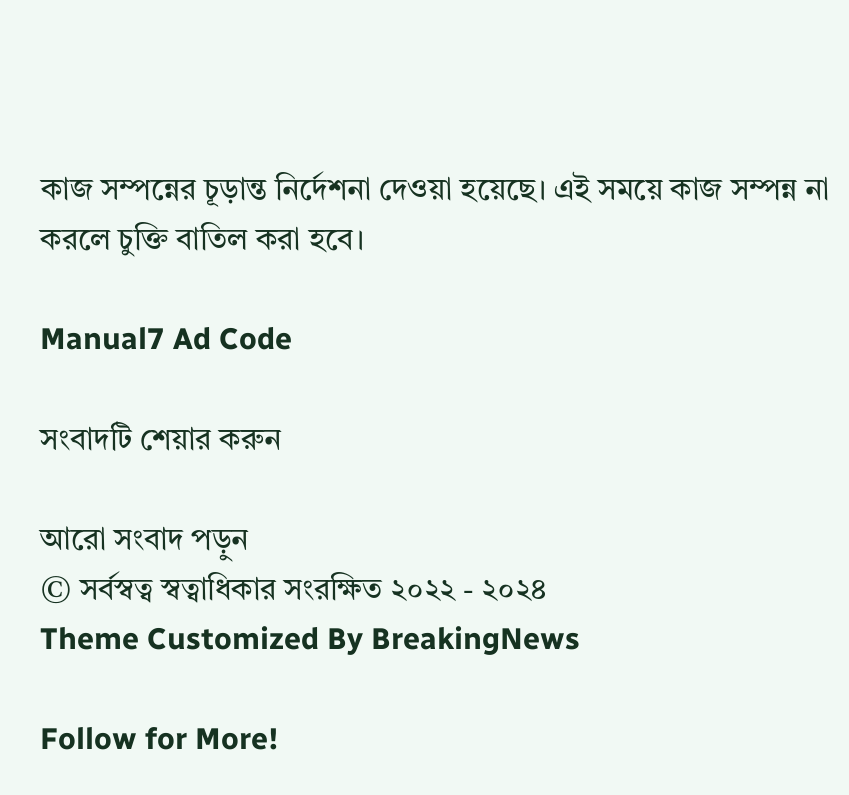কাজ সম্পন্নের চূড়ান্ত নির্দেশনা দেওয়া হয়েছে। এই সময়ে কাজ সম্পন্ন না করলে চুক্তি বাতিল করা হবে।

Manual7 Ad Code

সংবাদটি শেয়ার করুন

আরো সংবাদ পড়ুন
© সর্বস্বত্ব স্বত্বাধিকার সংরক্ষিত ২০২২ - ২০২৪
Theme Customized By BreakingNews

Follow for More!